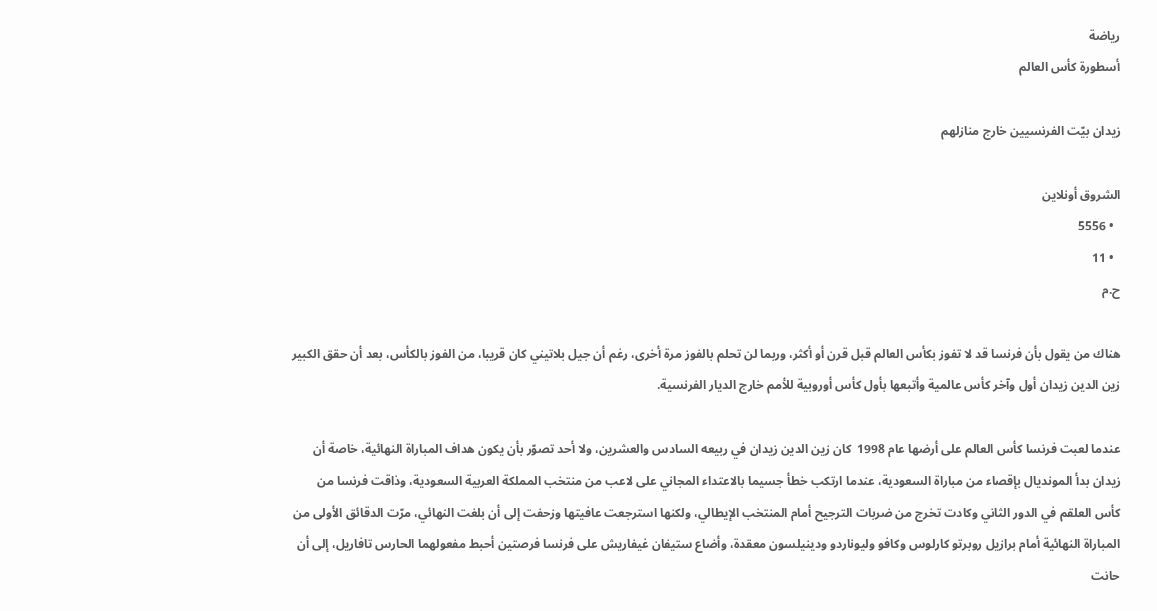رياضة
أسطورة كأس العالم

زيدان بيّت الفرنسيين خارج منازلهم

الشروق أونلاين
  • 5556
  • 11
ح.م

هناك من يقول بأن فرنسا قد لا تفوز بكأس العالم قبل قرن أو أكثر، وربما لن تحلم بالفوز مرة أخرى، رغم أن جيل بلاتيني كان قريبا، من الفوز بالكأس، بعد أن حقق الكبير زين الدين زيدان أول وآخر كأس عالمية وأتبعها بأول كأس أوروبية للأمم خارج الديار الفرنسية.

عندما لعبت فرنسا كأس العالم على أرضها عام 1998  كان زين الدين زيدان في ربيعه السادس والعشرين، ولا أحد تصوّر بأن يكون هداف المباراة النهائية، خاصة أن زيدان بدأ المونديال بإقصاء من مباراة السعودية، عندما ارتكب خطأ جسيما بالاعتداء المجاني على لاعب من منتخب المملكة العربية السعودية، وذاقت فرنسا من كأس العلقم في الدور الثاني وكادت تخرج من ضربات الترجيح أمام المنتخب الإيطالي، ولكنها استرجعت عافيتها وزحفت إلى أن بلغت النهائي، مرّت الدقائق الأولى من المباراة النهائية أمام برازيل روبرتو كارلوس وكافو وليوناردو ودينيلسون معقدة، وأضاع ستيفان غيفاريش على فرنسا فرصتين أحبط مفعولهما الحارس تافاريل، إلى أن حانت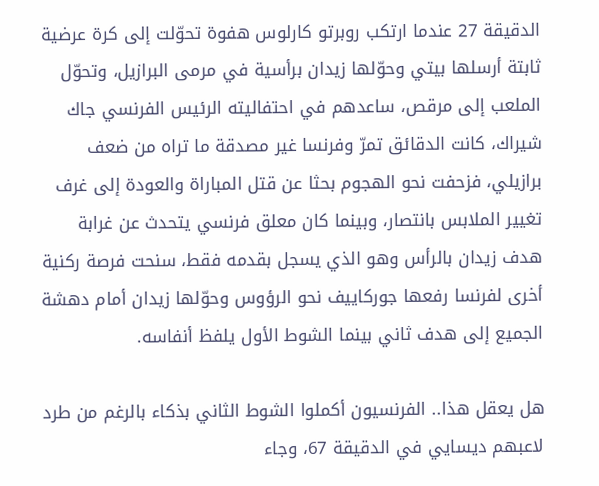الدقيقة 27 عندما ارتكب روبرتو كارلوس هفوة تحوّلت إلى كرة عرضية ثابتة أرسلها بيتي وحوّلها زيدان برأسية في مرمى البرازيل، وتحوّل الملعب إلى مرقص، ساعدهم في احتفاليته الرئيس الفرنسي جاك شيراك، كانت الدقائق تمرّ وفرنسا غير مصدقة ما تراه من ضعف برازيلي، فزحفت نحو الهجوم بحثا عن قتل المباراة والعودة إلى غرف تغيير الملابس بانتصار، وبينما كان معلق فرنسي يتحدث عن غرابة هدف زيدان بالرأس وهو الذي يسجل بقدمه فقط، سنحت فرصة ركنية أخرى لفرنسا رفعها جوركاييف نحو الرؤوس وحوّلها زيدان أمام دهشة الجميع إلى هدف ثاني بينما الشوط الأول يلفظ أنفاسه.

هل يعقل هذا.. الفرنسيون أكملوا الشوط الثاني بذكاء بالرغم من طرد لاعبهم ديسايي في الدقيقة 67، وجاء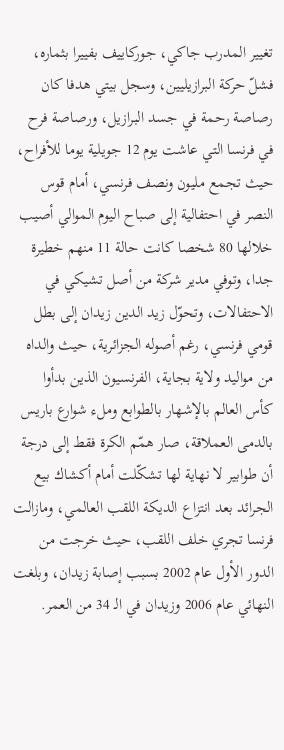تغيير المدرب جاكي، جوركاييف بفييرا بثماره، فشلّ حركة البرازيليين، وسجل بيتي هدفا كان رصاصة رحمة في جسد البرازيل، ورصاصة فرح في فرنسا التي عاشت يوم 12 جويلية يوما للأفراح، حيث تجمع مليون ونصف فرنسي، أمام قوس النصر في احتفالية إلى صباح اليوم الموالي أصيب خلالها 80 شخصا كانت حالة 11 منهم خطيرة جدا، وتوفي مدير شركة من أصل تشيكي في الاحتفالات، وتحوّل زيد الدين زيدان إلى بطل قومي فرنسي، رغم أصوله الجزائرية، حيث والداه من مواليد ولاية بجاية، الفرنسيون الذين بدأوا كأس العالم بالإشهار بالطوابع وملء شوارع باريس بالدمى العملاقة، صار همّم الكرة فقط إلى درجة أن طوابير لا نهاية لها تشكّلت أمام أكشاك بيع الجرائد بعد انتزاع الديكة اللقب العالمي، ومازالت فرنسا تجري خلف اللقب، حيث خرجت من الدور الأول عام 2002 بسبب إصابة زيدان، وبلغت النهائي عام 2006 وزيدان في الـ 34 من العمر.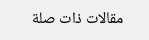مقالات ذات صلة